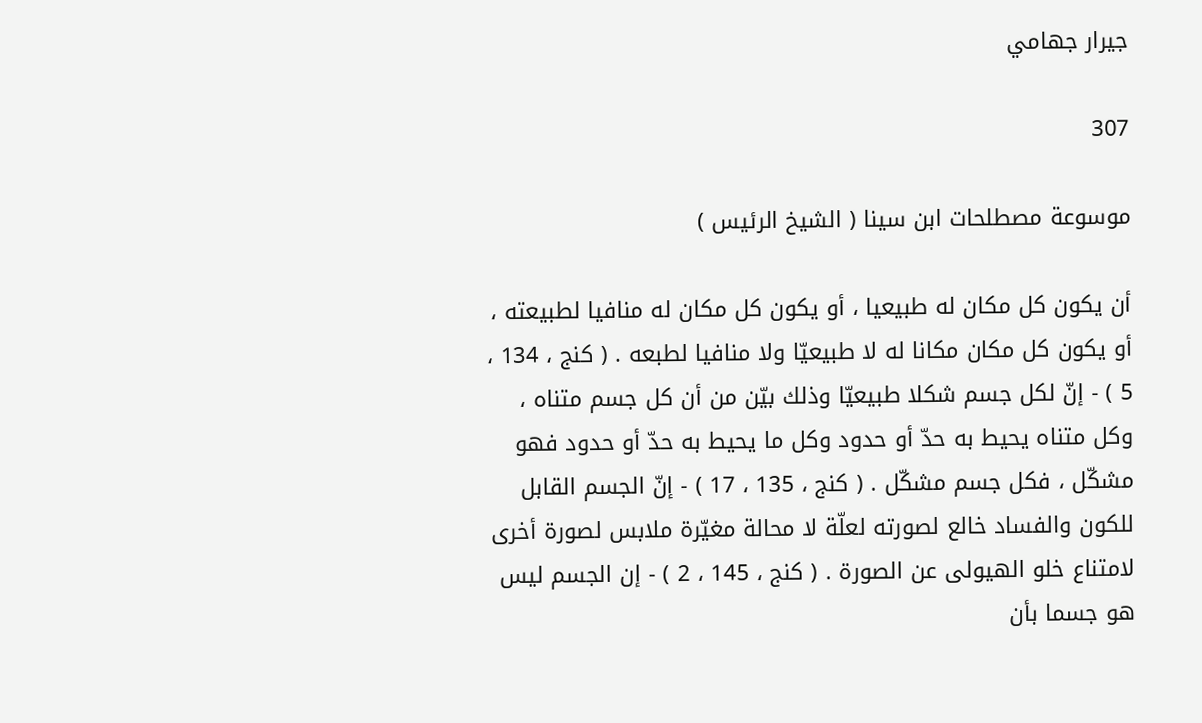جيرار جهامي

307

موسوعة مصطلحات ابن سينا ( الشيخ الرئيس )

أن يكون كل مكان له طبيعيا ، أو يكون كل مكان له منافيا لطبيعته ، أو يكون كل مكان مكانا له لا طبيعيّا ولا منافيا لطبعه . ( كنج ، 134 ، 5 ) - إنّ لكل جسم شكلا طبيعيّا وذلك بيّن من أن كل جسم متناه ، وكل متناه يحيط به حدّ أو حدود وكل ما يحيط به حدّ أو حدود فهو مشكّل ، فكل جسم مشكّل . ( كنج ، 135 ، 17 ) - إنّ الجسم القابل للكون والفساد خالع لصورته لعلّة لا محالة مغيّرة ملابس لصورة أخرى لامتناع خلو الهيولى عن الصورة . ( كنج ، 145 ، 2 ) - إن الجسم ليس هو جسما بأن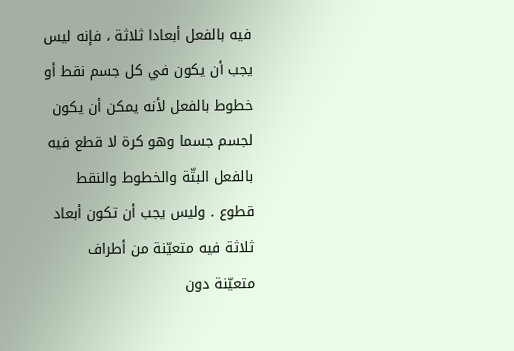فيه بالفعل أبعادا ثلاثة ، فإنه ليس يجب أن يكون في كل جسم نقط أو خطوط بالفعل لأنه يمكن أن يكون لجسم جسما وهو كرة لا قطع فيه بالفعل البتّة والخطوط والنقط قطوع . وليس يجب أن تكون أبعاد ثلاثة فيه متعيّنة من أطراف متعيّنة دون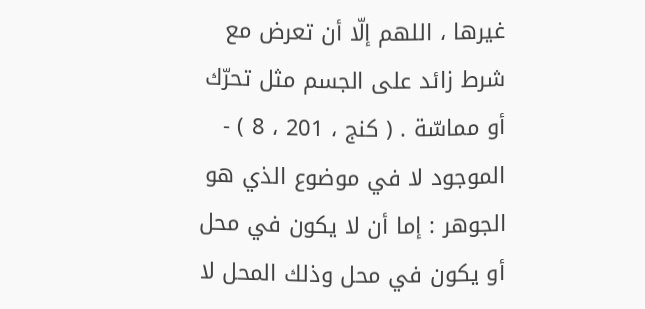غيرها ، اللهم إلّا أن تعرض مع شرط زائد على الجسم مثل تحرّك أو مماسّة . ( كنج ، 201 ، 8 ) - الموجود لا في موضوع الذي هو الجوهر : إما أن لا يكون في محل أو يكون في محل وذلك المحل لا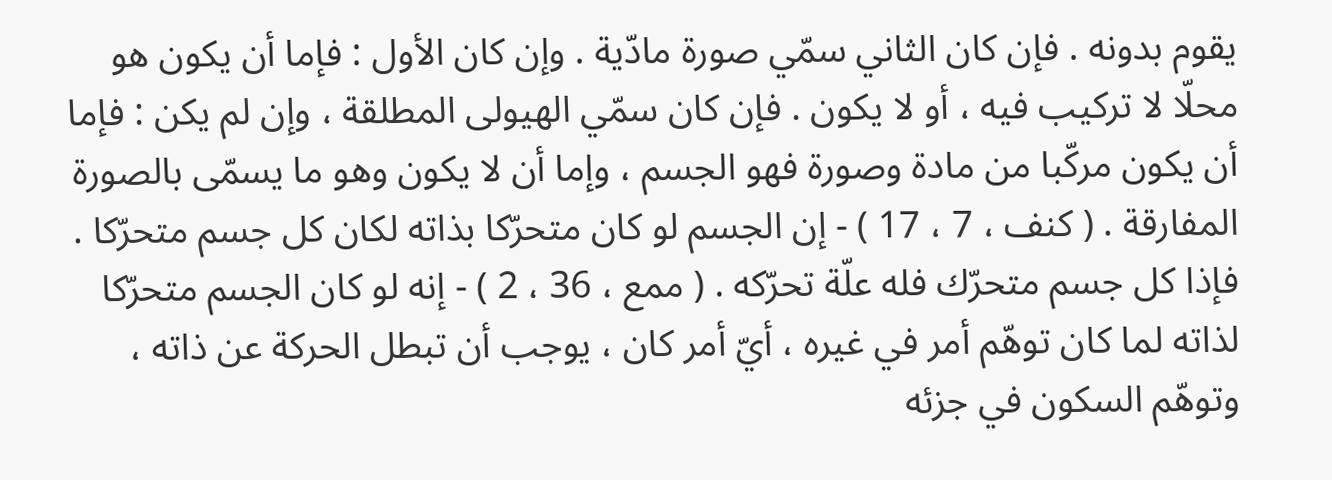يقوم بدونه . فإن كان الثاني سمّي صورة مادّية . وإن كان الأول : فإما أن يكون هو محلّا لا تركيب فيه ، أو لا يكون . فإن كان سمّي الهيولى المطلقة ، وإن لم يكن : فإما أن يكون مركّبا من مادة وصورة فهو الجسم ، وإما أن لا يكون وهو ما يسمّى بالصورة المفارقة . ( كنف ، 7 ، 17 ) - إن الجسم لو كان متحرّكا بذاته لكان كل جسم متحرّكا . فإذا كل جسم متحرّك فله علّة تحرّكه . ( ممع ، 36 ، 2 ) - إنه لو كان الجسم متحرّكا لذاته لما كان توهّم أمر في غيره ، أيّ أمر كان ، يوجب أن تبطل الحركة عن ذاته ، وتوهّم السكون في جزئه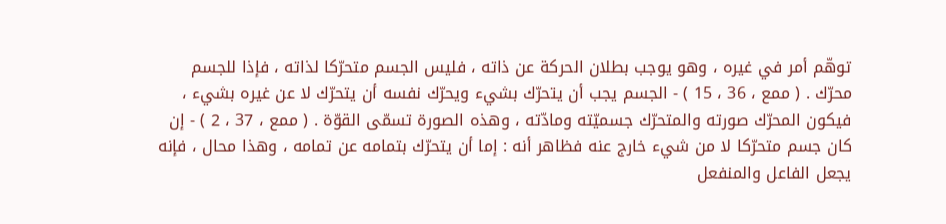توهّم أمر في غيره ، وهو يوجب بطلان الحركة عن ذاته ، فليس الجسم متحرّكا لذاته ، فإذا للجسم محرّك . ( ممع ، 36 ، 15 ) - الجسم يجب أن يتحرّك بشيء ويحرّك نفسه أن يتحرّك لا عن غيره بشيء ، فيكون المحرّك صورته والمتحرّك جسميّته ومادّته ، وهذه الصورة تسمّى القوّة . ( ممع ، 37 ، 2 ) - إن كان جسم متحرّكا لا من شيء خارج عنه فظاهر أنه : إما أن يتحرّك بتمامه عن تمامه ، وهذا محال ، فإنه يجعل الفاعل والمنفعل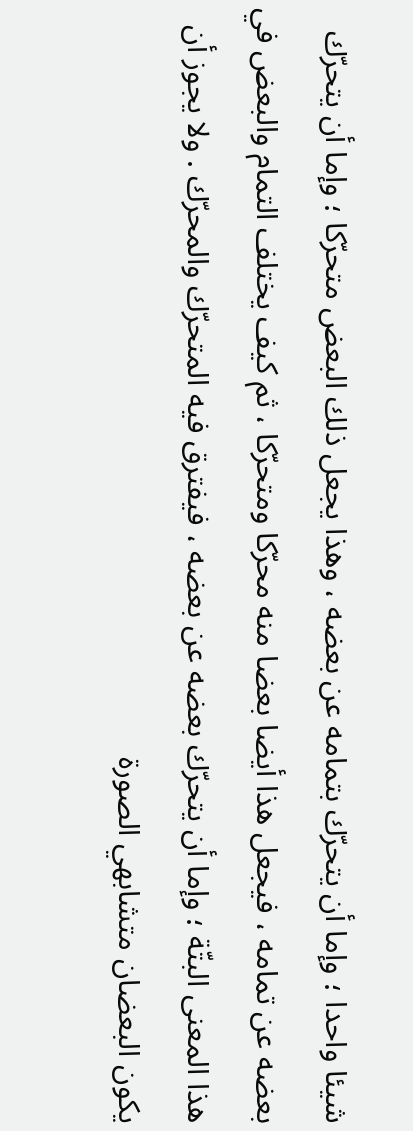شيئا واحدا ؛ وإما أن يتحرّك بتمامه عن بعضه ، وهذا يجعل ذلك البعض متحرّكا ؛ وإما أن يتحرّك بعضه عن تمامه ، فيجعل هذا أيضا بعضا منه محرّكا ومتحرّكا ، ثم كيف يختلف التمام والبعض في هذا المعنى البتّة ؛ وإما أن يتحرّك بعضه عن بعضه ، فيفترق فيه المتحرّك والمحرّك . ولا يجوز أن يكون البعضان متشابهي الصورة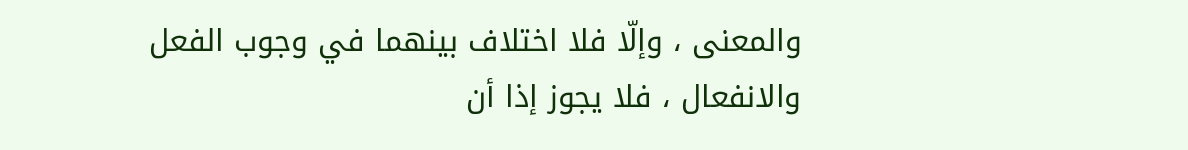والمعنى ، وإلّا فلا اختلاف بينهما في وجوب الفعل والانفعال ، فلا يجوز إذا أن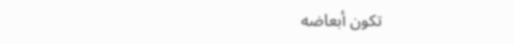تكون أبعاضه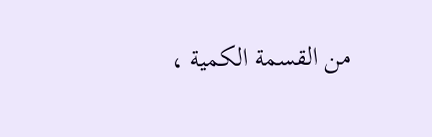من القسمة الكمية ،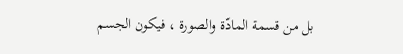بل من قسمة المادّة والصورة ، فيكون الجسم